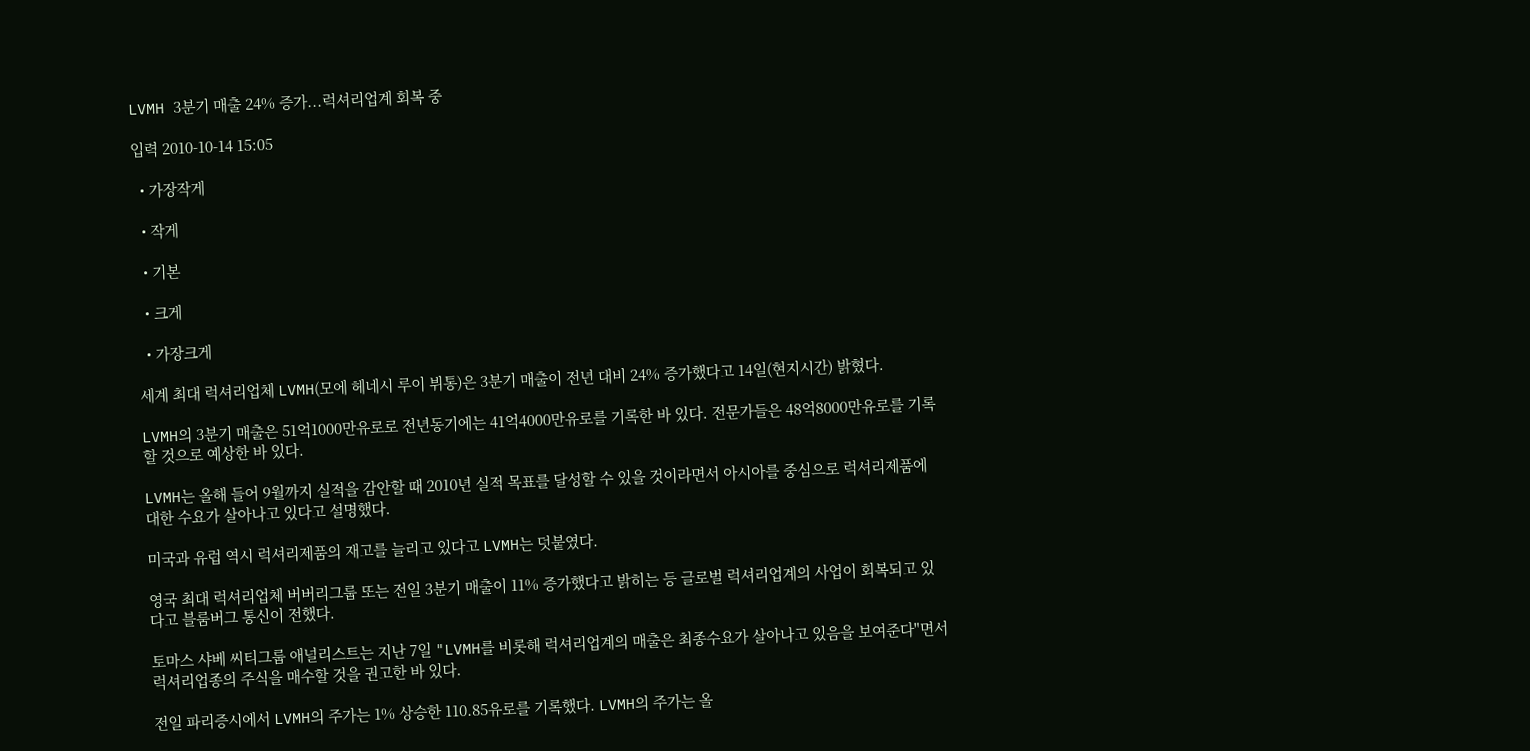LVMH 3분기 매출 24% 증가...럭셔리업계 회복 중

입력 2010-10-14 15:05

  • 가장작게

  • 작게

  • 기본

  • 크게

  • 가장크게

세계 최대 럭셔리업체 LVMH(모에 헤네시 루이 뷔통)은 3분기 매출이 전년 대비 24% 증가했다고 14일(현지시간) 밝혔다.

LVMH의 3분기 매출은 51억1000만유로로 전년동기에는 41억4000만유로를 기록한 바 있다. 전문가들은 48억8000만유로를 기록할 것으로 예상한 바 있다.

LVMH는 올해 들어 9월까지 실적을 감안할 때 2010년 실적 목표를 달성할 수 있을 것이라면서 아시아를 중심으로 럭셔리제품에 대한 수요가 살아나고 있다고 설명했다.

미국과 유럽 역시 럭셔리제품의 재고를 늘리고 있다고 LVMH는 덧붙였다.

영국 최대 럭셔리업체 버버리그룹 또는 전일 3분기 매출이 11% 증가했다고 밝히는 등 글로벌 럭셔리업계의 사업이 회복되고 있다고 블룸버그 통신이 전했다.

토마스 샤베 씨티그룹 애널리스트는 지난 7일 "LVMH를 비롯해 럭셔리업계의 매출은 최종수요가 살아나고 있음을 보여준다"면서 럭셔리업종의 주식을 매수할 것을 권고한 바 있다.

전일 파리증시에서 LVMH의 주가는 1% 상승한 110.85유로를 기록했다. LVMH의 주가는 올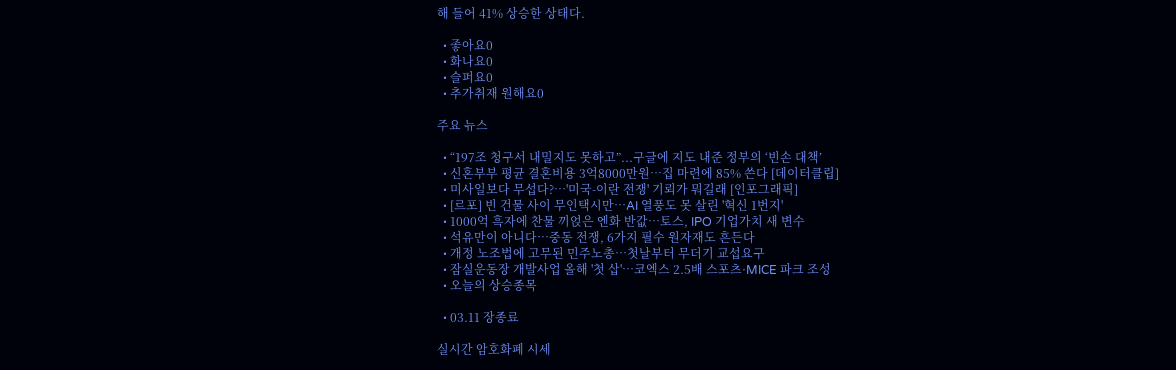해 들어 41% 상승한 상태다.

  • 좋아요0
  • 화나요0
  • 슬퍼요0
  • 추가취재 원해요0

주요 뉴스

  • “197조 청구서 내밀지도 못하고”...구글에 지도 내준 정부의 ‘빈손 대책’
  • 신혼부부 평균 결혼비용 3억8000만원…집 마련에 85% 쓴다 [데이터클립]
  • 미사일보다 무섭다?…'미국-이란 전쟁' 기뢰가 뭐길래 [인포그래픽]
  • [르포] 빈 건물 사이 무인택시만…AI 열풍도 못 살린 '혁신 1번지'
  • 1000억 흑자에 찬물 끼얹은 엔화 반값…토스, IPO 기업가치 새 변수
  • 석유만이 아니다⋯중동 전쟁, 6가지 필수 원자재도 흔든다
  • 개정 노조법에 고무된 민주노총⋯첫날부터 무더기 교섭요구
  • 잠실운동장 개발사업 올해 '첫 삽'…코엑스 2.5배 스포츠·MICE 파크 조성
  • 오늘의 상승종목

  • 03.11 장종료

실시간 암호화폐 시세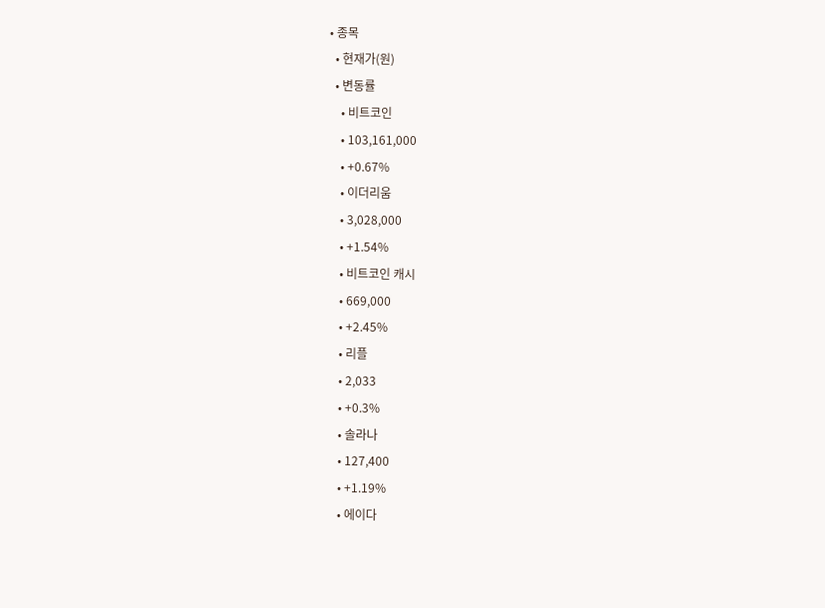• 종목
  • 현재가(원)
  • 변동률
    • 비트코인
    • 103,161,000
    • +0.67%
    • 이더리움
    • 3,028,000
    • +1.54%
    • 비트코인 캐시
    • 669,000
    • +2.45%
    • 리플
    • 2,033
    • +0.3%
    • 솔라나
    • 127,400
    • +1.19%
    • 에이다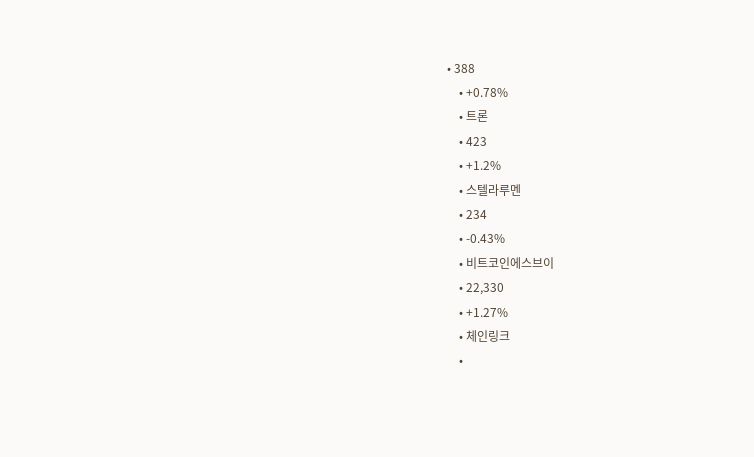• 388
    • +0.78%
    • 트론
    • 423
    • +1.2%
    • 스텔라루멘
    • 234
    • -0.43%
    • 비트코인에스브이
    • 22,330
    • +1.27%
    • 체인링크
    •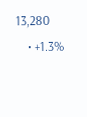13,280
    • +1.3%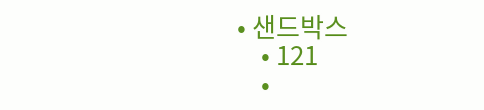• 샌드박스
    • 121
    •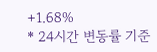+1.68%
* 24시간 변동률 기준